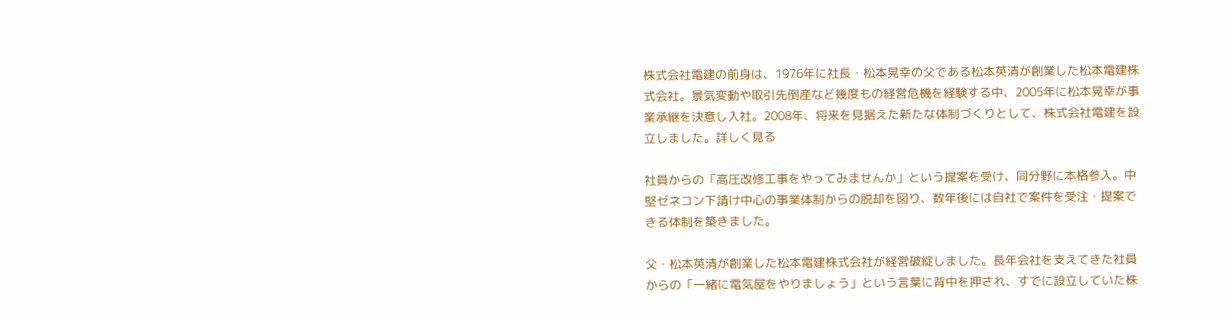株式会社電建の前身は、1976年に社長・松本晃幸の父である松本英清が創業した松本電建株式会社。景気変動や取引先倒産など幾度もの経営危機を経験する中、2005年に松本晃幸が事業承継を決意し入社。2008年、将来を見据えた新たな体制づくりとして、株式会社電建を設立しました。詳しく見る

社員からの「高圧改修工事をやってみませんか」という提案を受け、同分野に本格参入。中堅ゼネコン下請け中心の事業体制からの脱却を図り、数年後には自社で案件を受注・提案できる体制を築きました。

父・松本英清が創業した松本電建株式会社が経営破綻しました。長年会社を支えてきた社員からの「一緒に電気屋をやりましょう」という言葉に背中を押され、すでに設立していた株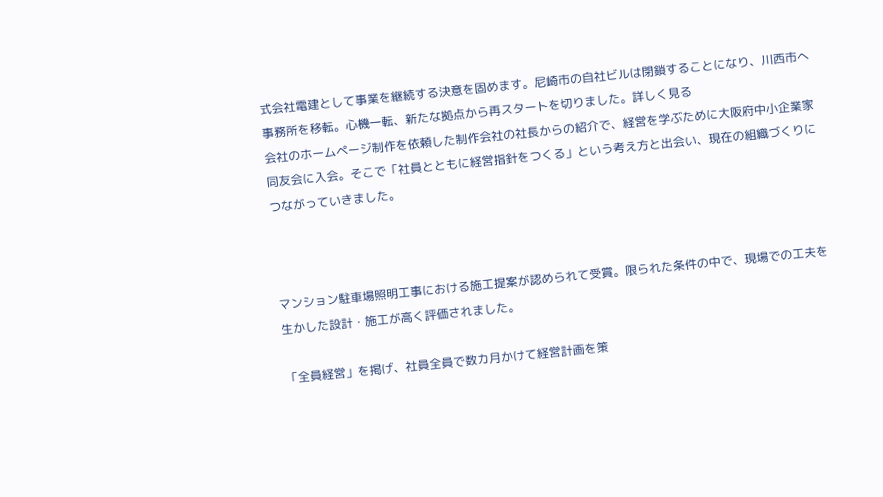式会社電建として事業を継続する決意を固めます。尼崎市の自社ビルは閉鎖することになり、川西市へ事務所を移転。心機一転、新たな拠点から再スタートを切りました。詳しく見る
会社のホームページ制作を依頼した制作会社の社長からの紹介で、経営を学ぶために大阪府中小企業家同友会に入会。そこで「社員とともに経営指針をつくる」という考え方と出会い、現在の組織づくりにつながっていきました。



マンション駐車場照明工事における施工提案が認められて受賞。限られた条件の中で、現場での工夫を生かした設計・施工が高く評価されました。

「全員経営」を掲げ、社員全員で数カ月かけて経営計画を策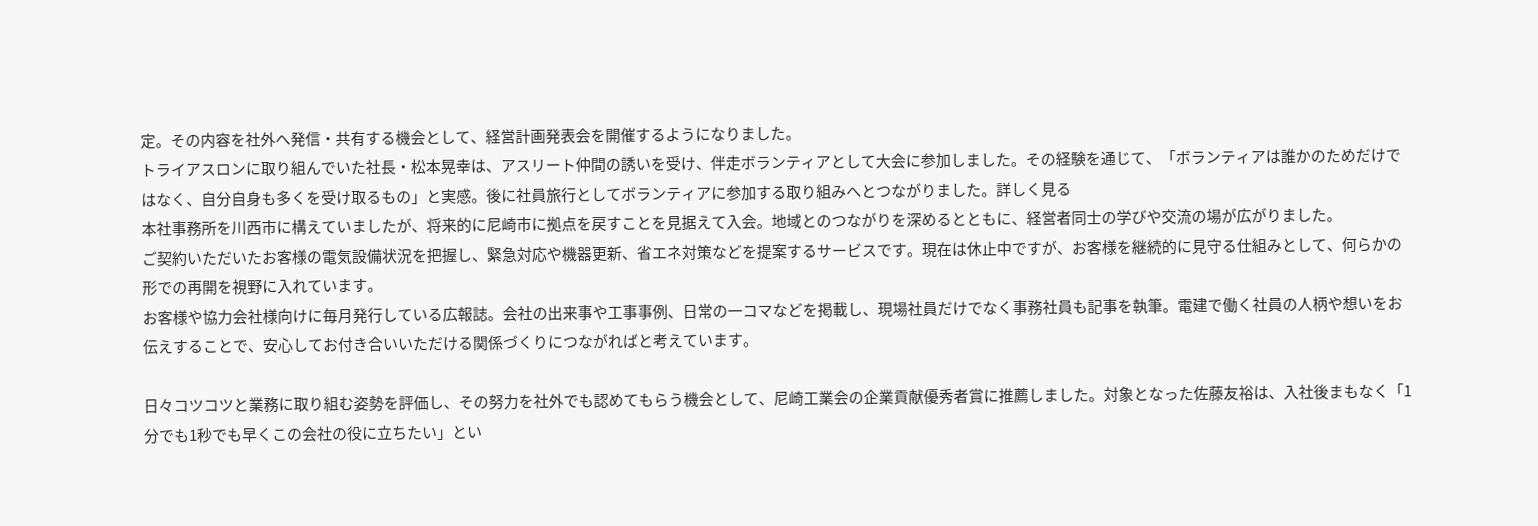定。その内容を社外へ発信・共有する機会として、経営計画発表会を開催するようになりました。
トライアスロンに取り組んでいた社長・松本晃幸は、アスリート仲間の誘いを受け、伴走ボランティアとして大会に参加しました。その経験を通じて、「ボランティアは誰かのためだけではなく、自分自身も多くを受け取るもの」と実感。後に社員旅行としてボランティアに参加する取り組みへとつながりました。詳しく見る
本社事務所を川西市に構えていましたが、将来的に尼崎市に拠点を戻すことを見据えて入会。地域とのつながりを深めるとともに、経営者同士の学びや交流の場が広がりました。
ご契約いただいたお客様の電気設備状況を把握し、緊急対応や機器更新、省エネ対策などを提案するサービスです。現在は休止中ですが、お客様を継続的に見守る仕組みとして、何らかの形での再開を視野に入れています。
お客様や協力会社様向けに毎月発行している広報誌。会社の出来事や工事事例、日常の一コマなどを掲載し、現場社員だけでなく事務社員も記事を執筆。電建で働く社員の人柄や想いをお伝えすることで、安心してお付き合いいただける関係づくりにつながればと考えています。

日々コツコツと業務に取り組む姿勢を評価し、その努力を社外でも認めてもらう機会として、尼崎工業会の企業貢献優秀者賞に推薦しました。対象となった佐藤友裕は、入社後まもなく「1分でも1秒でも早くこの会社の役に立ちたい」とい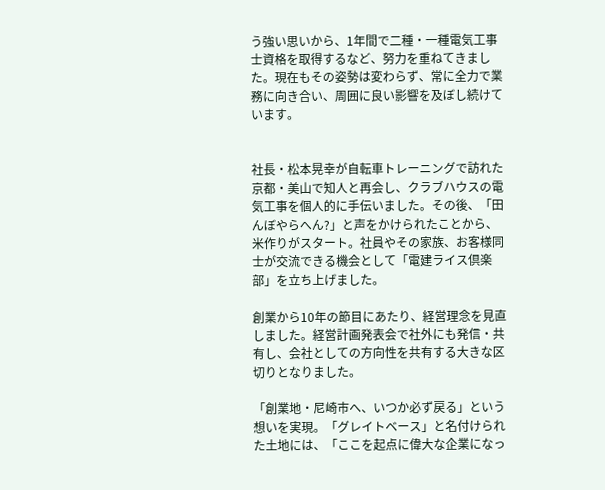う強い思いから、1年間で二種・一種電気工事士資格を取得するなど、努力を重ねてきました。現在もその姿勢は変わらず、常に全力で業務に向き合い、周囲に良い影響を及ぼし続けています。


社長・松本晃幸が自転車トレーニングで訪れた京都・美山で知人と再会し、クラブハウスの電気工事を個人的に手伝いました。その後、「田んぼやらへん?」と声をかけられたことから、米作りがスタート。社員やその家族、お客様同士が交流できる機会として「電建ライス倶楽部」を立ち上げました。

創業から10年の節目にあたり、経営理念を見直しました。経営計画発表会で社外にも発信・共有し、会社としての方向性を共有する大きな区切りとなりました。

「創業地・尼崎市へ、いつか必ず戻る」という想いを実現。「グレイトベース」と名付けられた土地には、「ここを起点に偉大な企業になっ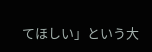てほしい」という大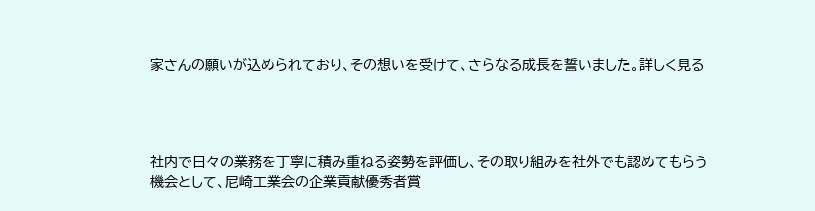家さんの願いが込められており、その想いを受けて、さらなる成長を誓いました。詳しく見る




社内で日々の業務を丁寧に積み重ねる姿勢を評価し、その取り組みを社外でも認めてもらう機会として、尼崎工業会の企業貢献優秀者賞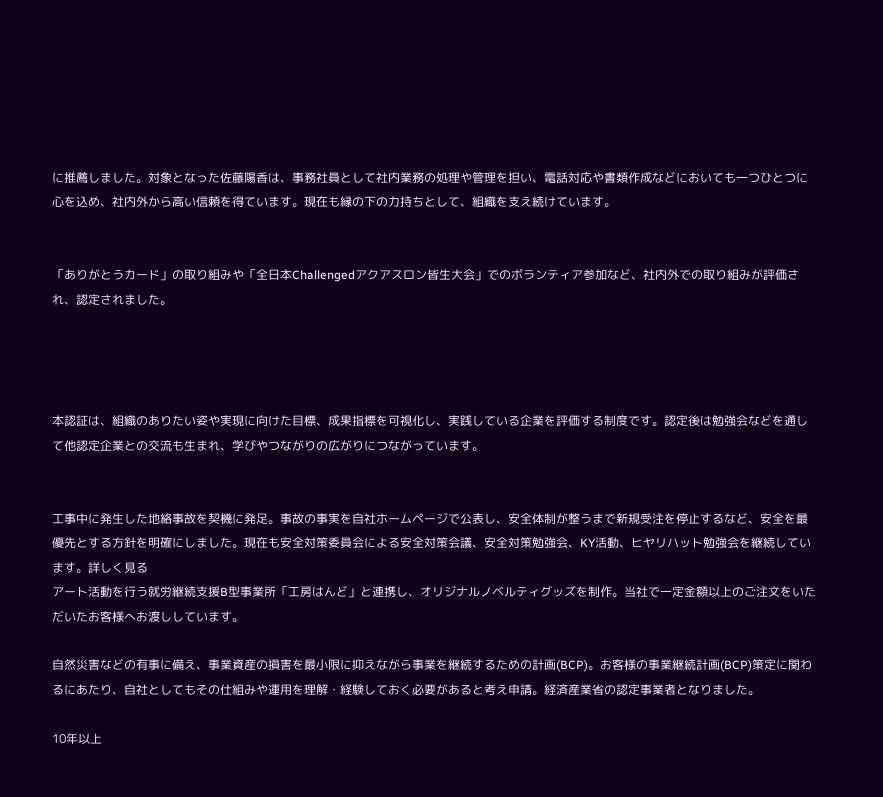に推薦しました。対象となった佐藤陽香は、事務社員として社内業務の処理や管理を担い、電話対応や書類作成などにおいても一つひとつに心を込め、社内外から高い信頼を得ています。現在も縁の下の力持ちとして、組織を支え続けています。


「ありがとうカード」の取り組みや「全日本Challengedアクアスロン皆生大会」でのボランティア参加など、社内外での取り組みが評価され、認定されました。




本認証は、組織のありたい姿や実現に向けた目標、成果指標を可視化し、実践している企業を評価する制度です。認定後は勉強会などを通して他認定企業との交流も生まれ、学びやつながりの広がりにつながっています。


工事中に発生した地絡事故を契機に発足。事故の事実を自社ホームページで公表し、安全体制が整うまで新規受注を停止するなど、安全を最優先とする方針を明確にしました。現在も安全対策委員会による安全対策会議、安全対策勉強会、KY活動、ヒヤリハット勉強会を継続しています。詳しく見る
アート活動を行う就労継続支援B型事業所「工房はんど」と連携し、オリジナルノベルティグッズを制作。当社で一定金額以上のご注文をいただいたお客様へお渡ししています。

自然災害などの有事に備え、事業資産の損害を最小限に抑えながら事業を継続するための計画(BCP)。お客様の事業継続計画(BCP)策定に関わるにあたり、自社としてもその仕組みや運用を理解・経験しておく必要があると考え申請。経済産業省の認定事業者となりました。

10年以上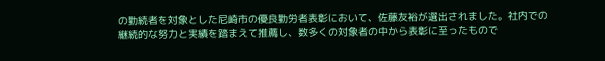の勤続者を対象とした尼崎市の優良勤労者表彰において、佐藤友裕が選出されました。社内での継続的な努力と実績を踏まえて推薦し、数多くの対象者の中から表彰に至ったもので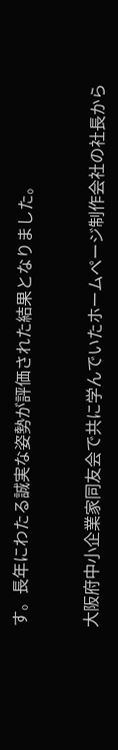す。長年にわたる誠実な姿勢が評価された結果となりました。


大阪府中小企業家同友会で共に学んでいたホームページ制作会社の社長から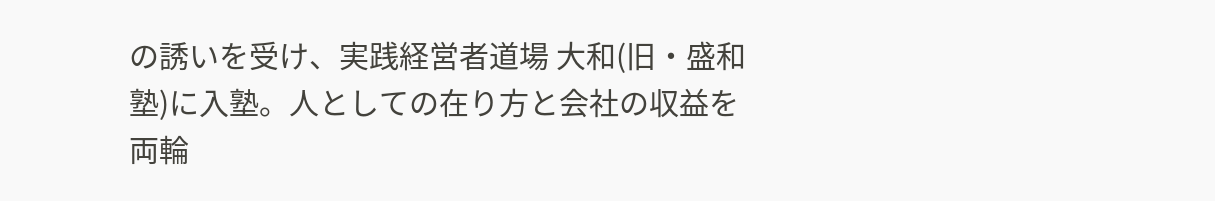の誘いを受け、実践経営者道場 大和(旧・盛和塾)に入塾。人としての在り方と会社の収益を両輪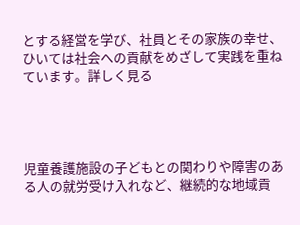とする経営を学び、社員とその家族の幸せ、ひいては社会への貢献をめざして実践を重ねています。詳しく見る




児童養護施設の子どもとの関わりや障害のある人の就労受け入れなど、継続的な地域貢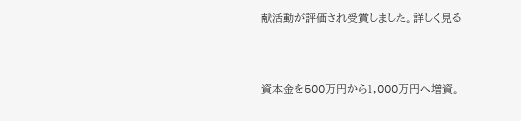献活動が評価され受賞しました。詳しく見る


資本金を500万円から1,000万円へ増資。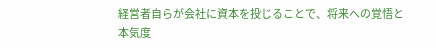経営者自らが会社に資本を投じることで、将来への覚悟と本気度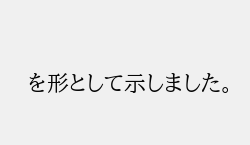を形として示しました。